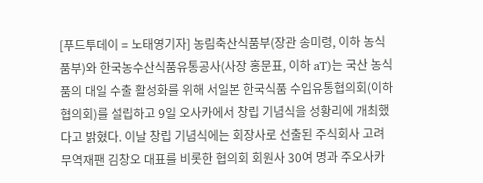[푸드투데이 = 노태영기자] 농림축산식품부(장관 송미령, 이하 농식품부)와 한국농수산식품유통공사(사장 홍문표, 이하 aT)는 국산 농식품의 대일 수출 활성화를 위해 서일본 한국식품 수입유통협의회(이하 협의회)를 설립하고 9일 오사카에서 창립 기념식을 성황리에 개최했다고 밝혔다. 이날 창립 기념식에는 회장사로 선출된 주식회사 고려무역재팬 김창오 대표를 비롯한 협의회 회원사 30여 명과 주오사카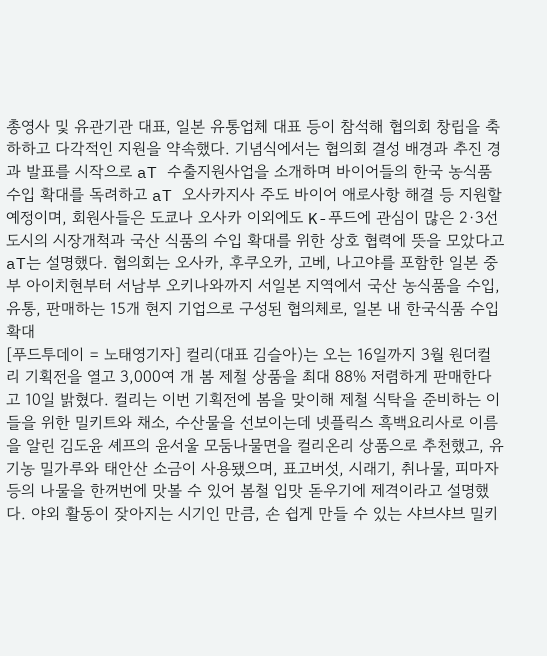총영사 및 유관기관 대표, 일본 유통업체 대표 등이 참석해 협의회 창립을 축하하고 다각적인 지원을 약속했다. 기념식에서는 협의회 결성 배경과 추진 경과 발표를 시작으로 aT 수출지원사업을 소개하며 바이어들의 한국 농식품 수입 확대를 독려하고 aT 오사카지사 주도 바이어 애로사항 해결 등 지원할 예정이며, 회원사들은 도쿄나 오사카 이외에도 K-푸드에 관심이 많은 2·3선 도시의 시장개척과 국산 식품의 수입 확대를 위한 상호 협력에 뜻을 모았다고 aT는 설명했다. 협의회는 오사카, 후쿠오카, 고베, 나고야를 포함한 일본 중부 아이치현부터 서남부 오키나와까지 서일본 지역에서 국산 농식품을 수입, 유통, 판매하는 15개 현지 기업으로 구성된 협의체로, 일본 내 한국식품 수입 확대
[푸드투데이 = 노태영기자] 컬리(대표 김슬아)는 오는 16일까지 3월 원더컬리 기획전을 열고 3,000여 개 봄 제철 상품을 최대 88% 저렴하게 판매한다고 10일 밝혔다. 컬리는 이번 기획전에 봄을 맞이해 제철 식탁을 준비하는 이들을 위한 밀키트와 채소, 수산물을 선보이는데 넷플릭스 흑백요리사로 이름을 알린 김도윤 셰프의 윤서울 모둠나물면을 컬리온리 상품으로 추천했고, 유기농 밀가루와 태안산 소금이 사용됐으며, 표고버섯, 시래기, 취나물, 피마자 등의 나물을 한꺼번에 맛볼 수 있어 봄철 입맛 돋우기에 제격이라고 설명했다. 야외 활동이 잦아지는 시기인 만큼, 손 쉽게 만들 수 있는 샤브샤브 밀키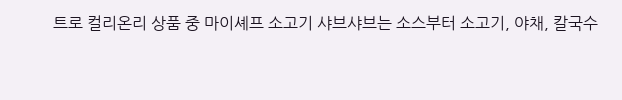트로 컬리온리 상품 중 마이셰프 소고기 샤브샤브는 소스부터 소고기, 야채, 칼국수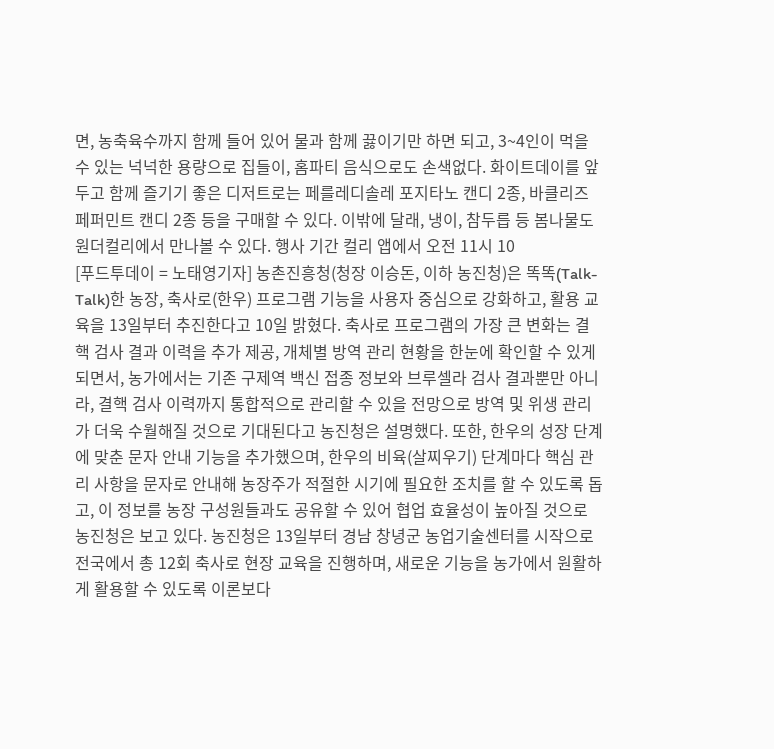면, 농축육수까지 함께 들어 있어 물과 함께 끓이기만 하면 되고, 3~4인이 먹을 수 있는 넉넉한 용량으로 집들이, 홈파티 음식으로도 손색없다. 화이트데이를 앞두고 함께 즐기기 좋은 디저트로는 페를레디솔레 포지타노 캔디 2종, 바클리즈 페퍼민트 캔디 2종 등을 구매할 수 있다. 이밖에 달래, 냉이, 참두릅 등 봄나물도 원더컬리에서 만나볼 수 있다. 행사 기간 컬리 앱에서 오전 11시 10
[푸드투데이 = 노태영기자] 농촌진흥청(청장 이승돈, 이하 농진청)은 똑똑(Talk-Talk)한 농장, 축사로(한우) 프로그램 기능을 사용자 중심으로 강화하고, 활용 교육을 13일부터 추진한다고 10일 밝혔다. 축사로 프로그램의 가장 큰 변화는 결핵 검사 결과 이력을 추가 제공, 개체별 방역 관리 현황을 한눈에 확인할 수 있게 되면서, 농가에서는 기존 구제역 백신 접종 정보와 브루셀라 검사 결과뿐만 아니라, 결핵 검사 이력까지 통합적으로 관리할 수 있을 전망으로 방역 및 위생 관리가 더욱 수월해질 것으로 기대된다고 농진청은 설명했다. 또한, 한우의 성장 단계에 맞춘 문자 안내 기능을 추가했으며, 한우의 비육(살찌우기) 단계마다 핵심 관리 사항을 문자로 안내해 농장주가 적절한 시기에 필요한 조치를 할 수 있도록 돕고, 이 정보를 농장 구성원들과도 공유할 수 있어 협업 효율성이 높아질 것으로 농진청은 보고 있다. 농진청은 13일부터 경남 창녕군 농업기술센터를 시작으로 전국에서 총 12회 축사로 현장 교육을 진행하며, 새로운 기능을 농가에서 원활하게 활용할 수 있도록 이론보다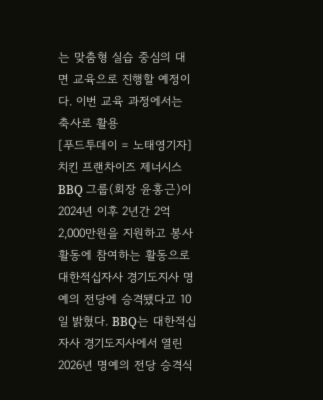는 맞춤형 실습 중심의 대면 교육으로 진행할 예정이다. 이번 교육 과정에서는 축사로 활용
[푸드투데이 = 노태영기자] 치킨 프랜차이즈 제너시스BBQ 그룹(회장 윤홍근)이 2024년 이후 2년간 2억2,000만원을 지원하고 봉사활동에 참여하는 활동으로 대한적십자사 경기도지사 명예의 전당에 승격됐다고 10일 밝혔다. BBQ는 대한적십자사 경기도지사에서 열린 2026년 명예의 전당 승격식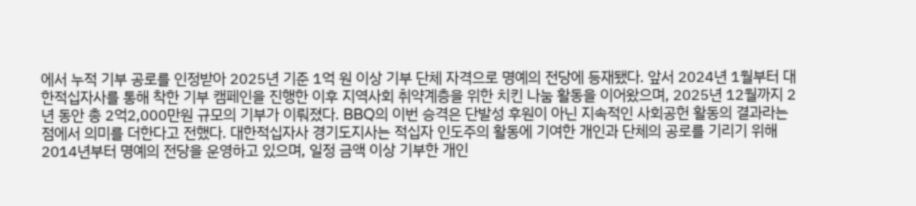에서 누적 기부 공로를 인정받아 2025년 기준 1억 원 이상 기부 단체 자격으로 명예의 전당에 등재됐다. 앞서 2024년 1월부터 대한적십자사를 통해 착한 기부 캠페인을 진행한 이후 지역사회 취약계층을 위한 치킨 나눔 활동을 이어왔으며, 2025년 12월까지 2년 동안 총 2억2,000만원 규모의 기부가 이뤄졌다. BBQ의 이번 승격은 단발성 후원이 아닌 지속적인 사회공헌 활동의 결과라는 점에서 의미를 더한다고 전했다. 대한적십자사 경기도지사는 적십자 인도주의 활동에 기여한 개인과 단체의 공로를 기리기 위해 2014년부터 명예의 전당을 운영하고 있으며, 일정 금액 이상 기부한 개인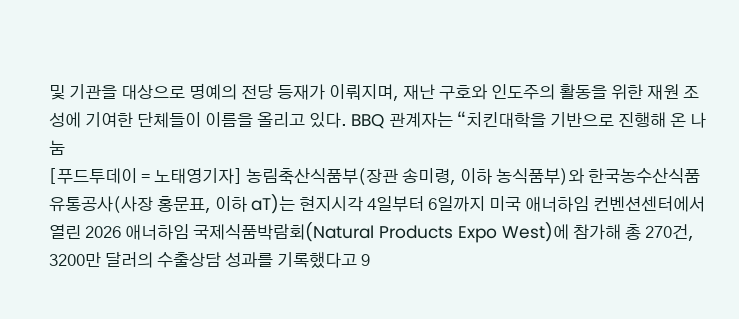및 기관을 대상으로 명예의 전당 등재가 이뤄지며, 재난 구호와 인도주의 활동을 위한 재원 조성에 기여한 단체들이 이름을 올리고 있다. BBQ 관계자는 “치킨대학을 기반으로 진행해 온 나눔
[푸드투데이 = 노태영기자] 농림축산식품부(장관 송미령, 이하 농식품부)와 한국농수산식품유통공사(사장 홍문표, 이하 aT)는 현지시각 4일부터 6일까지 미국 애너하임 컨벤션센터에서 열린 2026 애너하임 국제식품박람회(Natural Products Expo West)에 참가해 총 270건, 3200만 달러의 수출상담 성과를 기록했다고 9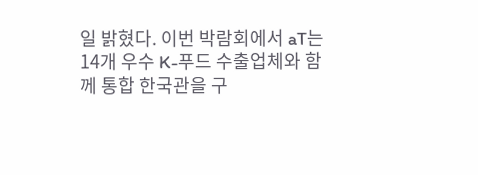일 밝혔다. 이번 박람회에서 aT는 14개 우수 K-푸드 수출업체와 함께 통합 한국관을 구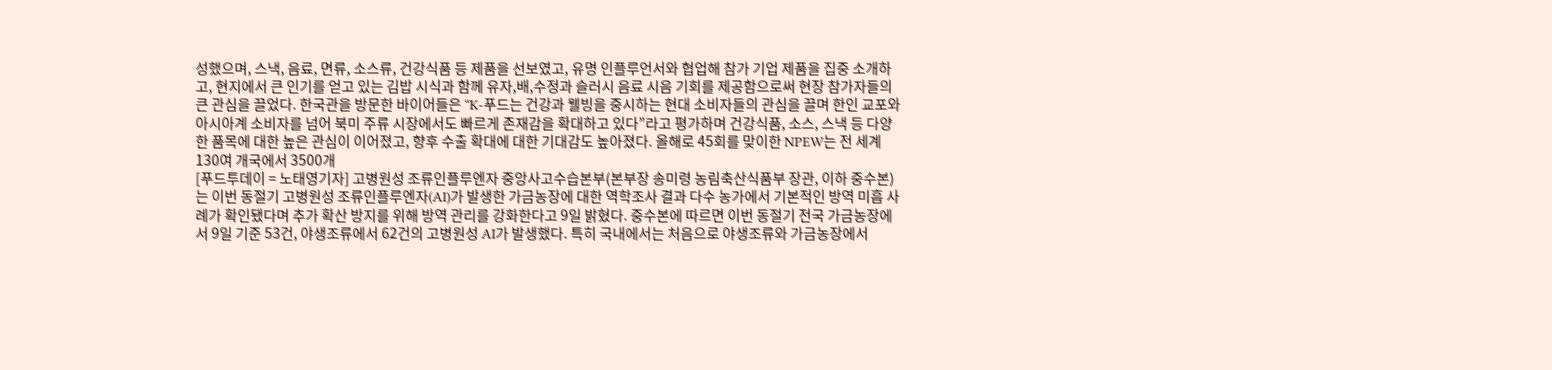성했으며, 스낵, 음료, 면류, 소스류, 건강식품 등 제품을 선보였고, 유명 인플루언서와 협업해 참가 기업 제품을 집중 소개하고, 현지에서 큰 인기를 얻고 있는 김밥 시식과 함께 유자,배,수정과 슬러시 음료 시음 기회를 제공함으로써 현장 참가자들의 큰 관심을 끌었다. 한국관을 방문한 바이어들은 “K-푸드는 건강과 웰빙을 중시하는 현대 소비자들의 관심을 끌며 한인 교포와 아시아계 소비자를 넘어 북미 주류 시장에서도 빠르게 존재감을 확대하고 있다”라고 평가하며 건강식품, 소스, 스낵 등 다양한 품목에 대한 높은 관심이 이어졌고, 향후 수출 확대에 대한 기대감도 높아졌다. 올해로 45회를 맞이한 NPEW는 전 세계 130여 개국에서 3500개
[푸드투데이 = 노태영기자] 고병원성 조류인플루엔자 중앙사고수습본부(본부장 송미령 농림축산식품부 장관, 이하 중수본)는 이번 동절기 고병원성 조류인플루엔자(AI)가 발생한 가금농장에 대한 역학조사 결과 다수 농가에서 기본적인 방역 미흡 사례가 확인됐다며 추가 확산 방지를 위해 방역 관리를 강화한다고 9일 밝혔다. 중수본에 따르면 이번 동절기 전국 가금농장에서 9일 기준 53건, 야생조류에서 62건의 고병원성 AI가 발생했다. 특히 국내에서는 처음으로 야생조류와 가금농장에서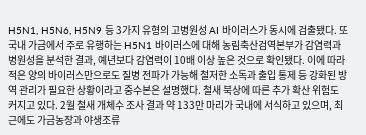H5N1, H5N6, H5N9 등 3가지 유형의 고병원성 AI 바이러스가 동시에 검출됐다. 또 국내 가금에서 주로 유행하는 H5N1 바이러스에 대해 농림축산검역본부가 감염력과 병원성을 분석한 결과, 예년보다 감염력이 10배 이상 높은 것으로 확인됐다. 이에 따라 적은 양의 바이러스만으로도 질병 전파가 가능해 철저한 소독과 출입 통제 등 강화된 방역 관리가 필요한 상황이라고 중수본은 설명했다. 철새 북상에 따른 추가 확산 위험도 커지고 있다. 2월 철새 개체수 조사 결과 약 133만 마리가 국내에 서식하고 있으며, 최근에도 가금농장과 야생조류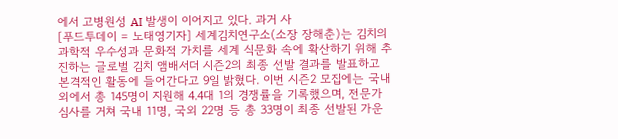에서 고병원성 AI 발생이 이어지고 있다. 과거 사
[푸드투데이 = 노태영기자] 세계김치연구소(소장 장해춘)는 김치의 과학적 우수성과 문화적 가치를 세계 식문화 속에 확산하기 위해 추진하는 글로벌 김치 앰배서더 시즌2의 최종 선발 결과를 발표하고 본격적인 활동에 들어간다고 9일 밝혔다. 이번 시즌2 모집에는 국내외에서 총 145명이 지원해 4.4대 1의 경쟁률을 기록했으며, 전문가 심사를 거쳐 국내 11명, 국외 22명 등 총 33명이 최종 선발된 가운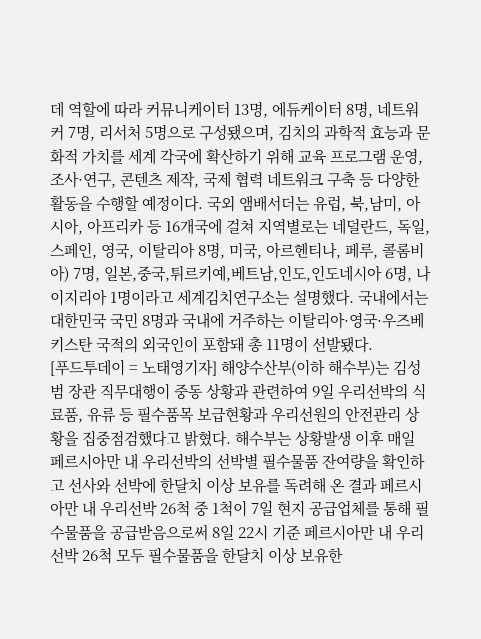데 역할에 따라 커뮤니케이터 13명, 에듀케이터 8명, 네트워커 7명, 리서처 5명으로 구성됐으며, 김치의 과학적 효능과 문화적 가치를 세계 각국에 확산하기 위해 교육 프로그램 운영, 조사·연구, 콘텐츠 제작, 국제 협력 네트워크 구축 등 다양한 활동을 수행할 예정이다. 국외 앰배서더는 유럽, 북,남미, 아시아, 아프리카 등 16개국에 걸쳐 지역별로는 네덜란드, 독일, 스페인, 영국, 이탈리아 8명, 미국, 아르헨티나, 페루, 콜롬비아) 7명, 일본,중국,튀르키예,베트남,인도,인도네시아 6명, 나이지리아 1명이라고 세계김치연구소는 설명했다. 국내에서는 대한민국 국민 8명과 국내에 거주하는 이탈리아·영국·우즈베키스탄 국적의 외국인이 포함돼 총 11명이 선발됐다.
[푸드투데이 = 노태영기자] 해양수산부(이하 해수부)는 김성범 장관 직무대행이 중동 상황과 관련하여 9일 우리선박의 식료품, 유류 등 필수품목 보급현황과 우리선원의 안전관리 상황을 집중점검했다고 밝혔다. 해수부는 상황발생 이후 매일 페르시아만 내 우리선박의 선박별 필수물품 잔여량을 확인하고 선사와 선박에 한달치 이상 보유를 독려해 온 결과 페르시아만 내 우리선박 26척 중 1척이 7일 현지 공급업체를 통해 필수물품을 공급받음으로써 8일 22시 기준 페르시아만 내 우리선박 26척 모두 필수물품을 한달치 이상 보유한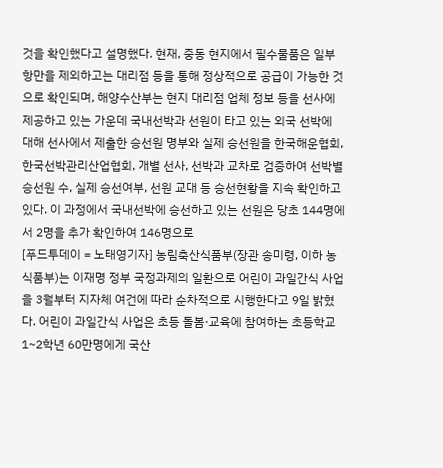것을 확인했다고 설명했다. 현재, 중동 현지에서 필수물품은 일부 항만을 제외하고는 대리점 등을 통해 정상적으로 공급이 가능한 것으로 확인되며, 해양수산부는 현지 대리점 업체 정보 등을 선사에 제공하고 있는 가운데 국내선박과 선원이 타고 있는 외국 선박에 대해 선사에서 제출한 승선원 명부와 실제 승선원을 한국해운협회, 한국선박관리산업협회, 개별 선사, 선박과 교차로 검증하여 선박별 승선원 수, 실제 승선여부, 선원 교대 등 승선현황을 지속 확인하고 있다. 이 과정에서 국내선박에 승선하고 있는 선원은 당초 144명에서 2명을 추가 확인하여 146명으로
[푸드투데이 = 노태영기자] 농림축산식품부(장관 송미령, 이하 농식품부)는 이재명 정부 국정과제의 일환으로 어린이 과일간식 사업을 3월부터 지자체 여건에 따라 순차적으로 시행한다고 9일 밝혔다. 어린이 과일간식 사업은 초등 돌봄·교육에 참여하는 초등학교 1~2학년 60만명에게 국산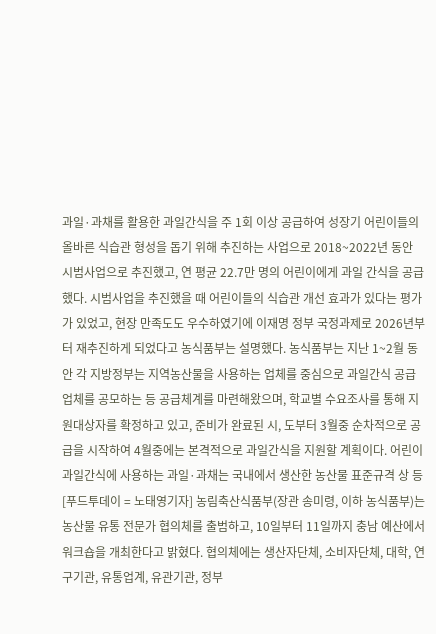과일·과채를 활용한 과일간식을 주 1회 이상 공급하여 성장기 어린이들의 올바른 식습관 형성을 돕기 위해 추진하는 사업으로 2018~2022년 동안 시범사업으로 추진했고, 연 평균 22.7만 명의 어린이에게 과일 간식을 공급했다. 시범사업을 추진했을 때 어린이들의 식습관 개선 효과가 있다는 평가가 있었고, 현장 만족도도 우수하였기에 이재명 정부 국정과제로 2026년부터 재추진하게 되었다고 농식품부는 설명했다. 농식품부는 지난 1~2월 동안 각 지방정부는 지역농산물을 사용하는 업체를 중심으로 과일간식 공급업체를 공모하는 등 공급체계를 마련해왔으며, 학교별 수요조사를 통해 지원대상자를 확정하고 있고, 준비가 완료된 시, 도부터 3월중 순차적으로 공급을 시작하여 4월중에는 본격적으로 과일간식을 지원할 계획이다. 어린이 과일간식에 사용하는 과일·과채는 국내에서 생산한 농산물 표준규격 상 등
[푸드투데이 = 노태영기자] 농림축산식품부(장관 송미령, 이하 농식품부)는 농산물 유통 전문가 협의체를 출범하고, 10일부터 11일까지 충남 예산에서 워크숍을 개최한다고 밝혔다. 협의체에는 생산자단체, 소비자단체, 대학, 연구기관, 유통업계, 유관기관, 정부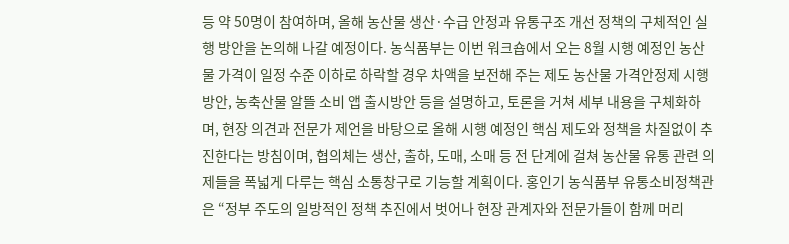등 약 50명이 참여하며, 올해 농산물 생산·수급 안정과 유통구조 개선 정책의 구체적인 실행 방안을 논의해 나갈 예정이다. 농식품부는 이번 워크숍에서 오는 8월 시행 예정인 농산물 가격이 일정 수준 이하로 하락할 경우 차액을 보전해 주는 제도 농산물 가격안정제 시행방안, 농축산물 알뜰 소비 앱 출시방안 등을 설명하고, 토론을 거쳐 세부 내용을 구체화하며, 현장 의견과 전문가 제언을 바탕으로 올해 시행 예정인 핵심 제도와 정책을 차질없이 추진한다는 방침이며, 협의체는 생산, 출하, 도매, 소매 등 전 단계에 걸쳐 농산물 유통 관련 의제들을 폭넓게 다루는 핵심 소통창구로 기능할 계획이다. 홍인기 농식품부 유통소비정책관은 “정부 주도의 일방적인 정책 추진에서 벗어나 현장 관계자와 전문가들이 함께 머리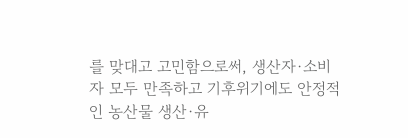를 맞대고 고민함으로써, 생산자·소비자 모두 만족하고 기후위기에도 안정적인 농산물 생산·유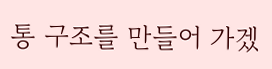통 구조를 만들어 가겠